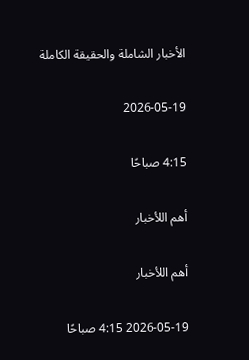الأخبار الشاملة والحقيقة الكاملة

2026-05-19

4:15 صباحًا

أهم اللأخبار

أهم اللأخبار

2026-05-19 4:15 صباحًا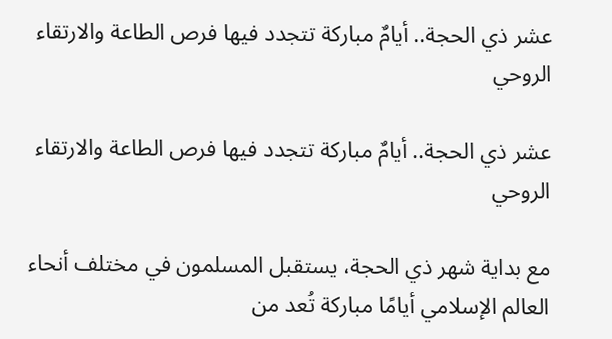عشر ذي الحجة.. أيامٌ مباركة تتجدد فيها فرص الطاعة والارتقاء الروحي

عشر ذي الحجة.. أيامٌ مباركة تتجدد فيها فرص الطاعة والارتقاء الروحي

مع بداية شهر ذي الحجة، يستقبل المسلمون في مختلف أنحاء العالم الإسلامي أيامًا مباركة تُعد من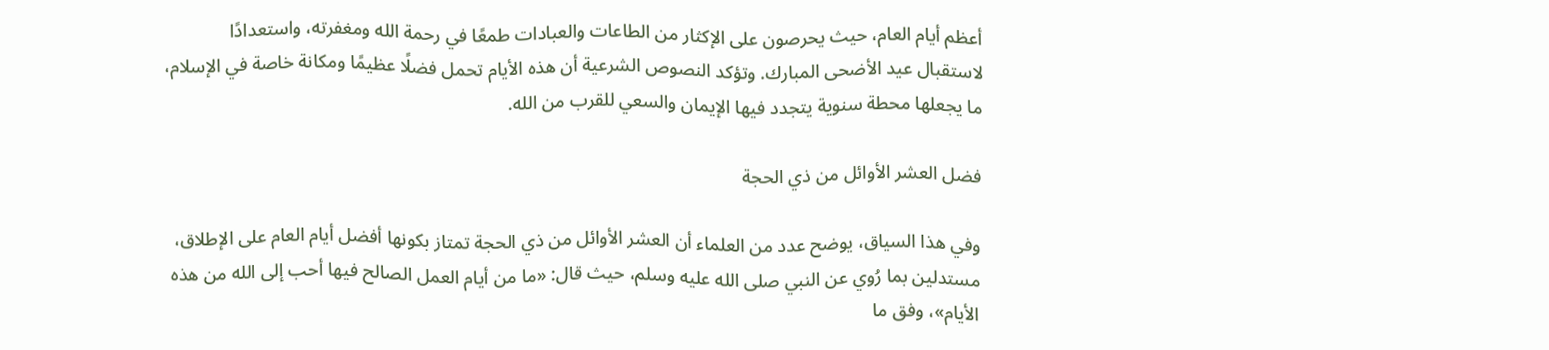أعظم أيام العام، حيث يحرصون على الإكثار من الطاعات والعبادات طمعًا في رحمة الله ومغفرته، واستعدادًا لاستقبال عيد الأضحى المبارك. وتؤكد النصوص الشرعية أن هذه الأيام تحمل فضلًا عظيمًا ومكانة خاصة في الإسلام، ما يجعلها محطة سنوية يتجدد فيها الإيمان والسعي للقرب من الله.

فضل العشر الأوائل من ذي الحجة

وفي هذا السياق، يوضح عدد من العلماء أن العشر الأوائل من ذي الحجة تمتاز بكونها أفضل أيام العام على الإطلاق، مستدلين بما رُوي عن النبي صلى الله عليه وسلم، حيث قال: «ما من أيام العمل الصالح فيها أحب إلى الله من هذه الأيام»، وفق ما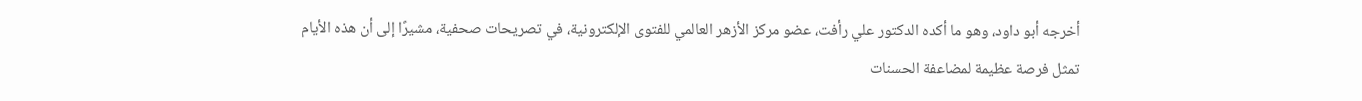أخرجه أبو داود، وهو ما أكده الدكتور علي رأفت، عضو مركز الأزهر العالمي للفتوى الإلكترونية، في تصريحات صحفية، مشيرًا إلى أن هذه الأيام تمثل فرصة عظيمة لمضاعفة الحسنات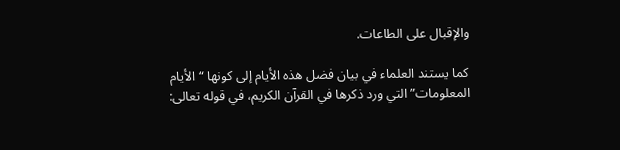والإقبال على الطاعات.

كما يستند العلماء في بيان فضل هذه الأيام إلى كونها “الأيام المعلومات” التي ورد ذكرها في القرآن الكريم، في قوله تعالى: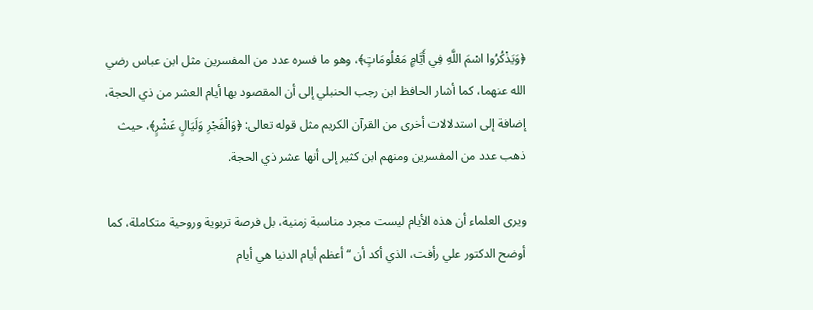﴿وَيَذْكُرُوا اسْمَ اللَّهِ فِي أَيَّامٍ مَعْلُومَاتٍ﴾، وهو ما فسره عدد من المفسرين مثل ابن عباس رضي الله عنهما، كما أشار الحافظ ابن رجب الحنبلي إلى أن المقصود بها أيام العشر من ذي الحجة، إضافة إلى استدلالات أخرى من القرآن الكريم مثل قوله تعالى: ﴿وَالْفَجْرِ وَلَيَالٍ عَشْرٍ﴾، حيث ذهب عدد من المفسرين ومنهم ابن كثير إلى أنها عشر ذي الحجة.

ويرى العلماء أن هذه الأيام ليست مجرد مناسبة زمنية، بل فرصة تربوية وروحية متكاملة، كما أوضح الدكتور علي رأفت، الذي أكد أن “أعظم أيام الدنيا هي أيام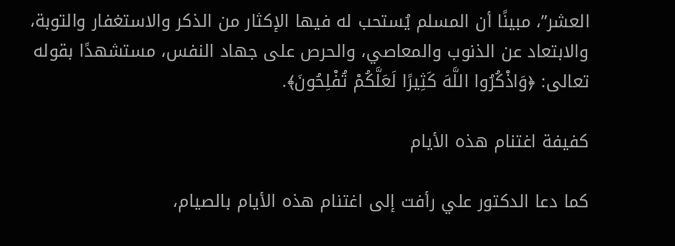العشر”، مبينًا أن المسلم يُستحب له فيها الإكثار من الذكر والاستغفار والتوبة، والابتعاد عن الذنوب والمعاصي، والحرص على جهاد النفس، مستشهدًا بقوله تعالى: ﴿وَاذْكُرُوا اللَّهَ كَثِيرًا لَعَلَّكُمْ تُفْلِحُونَ﴾.

كفيفة اغتنام هذه الأيام

كما دعا الدكتور علي رأفت إلى اغتنام هذه الأيام بالصيام،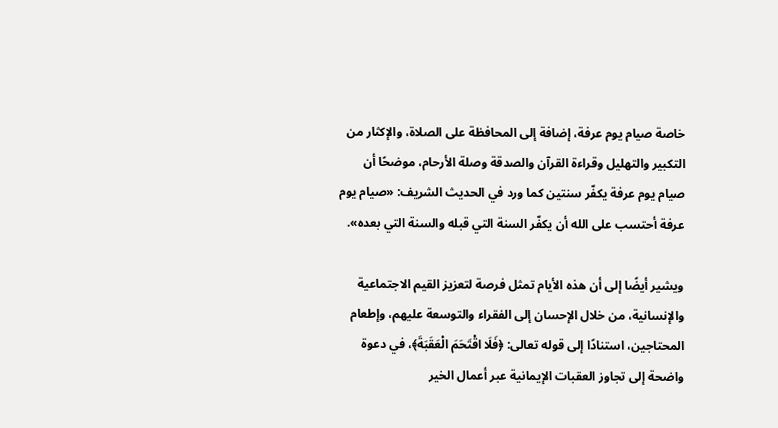خاصة صيام يوم عرفة، إضافة إلى المحافظة على الصلاة، والإكثار من التكبير والتهليل وقراءة القرآن والصدقة وصلة الأرحام، موضحًا أن صيام يوم عرفة يكفّر سنتين كما ورد في الحديث الشريف: «صيام يوم عرفة أحتسب على الله أن يكفّر السنة التي قبله والسنة التي بعده».

ويشير أيضًا إلى أن هذه الأيام تمثل فرصة لتعزيز القيم الاجتماعية والإنسانية، من خلال الإحسان إلى الفقراء والتوسعة عليهم، وإطعام المحتاجين، استنادًا إلى قوله تعالى: ﴿فَلَا اقْتَحَمَ الْعَقَبَةَ﴾، في دعوة واضحة إلى تجاوز العقبات الإيمانية عبر أعمال الخير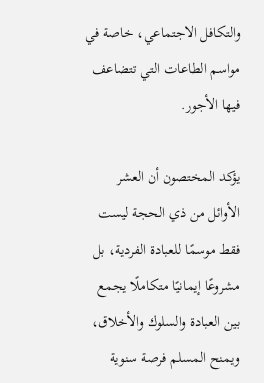والتكافل الاجتماعي، خاصة في مواسم الطاعات التي تتضاعف فيها الأجور.

يؤكد المختصون أن العشر الأوائل من ذي الحجة ليست فقط موسمًا للعبادة الفردية، بل مشروعًا إيمانيًا متكاملًا يجمع بين العبادة والسلوك والأخلاق، ويمنح المسلم فرصة سنوية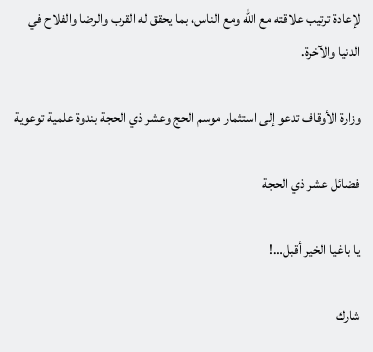لإعادة ترتيب علاقته مع الله ومع الناس، بما يحقق له القرب والرضا والفلاح في الدنيا والآخرة.

وزارة الأوقاف تدعو إلى استثمار موسم الحج وعشر ذي الحجة بندوة علمية توعوية

فضائل عشر ذي الحجة

يا باغيا الخير أقبل…!

شارك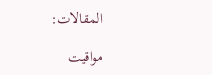المقالات:

مواقيت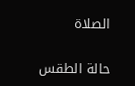الصلاة

حالة الطقس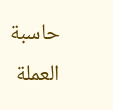حاسبة العملة